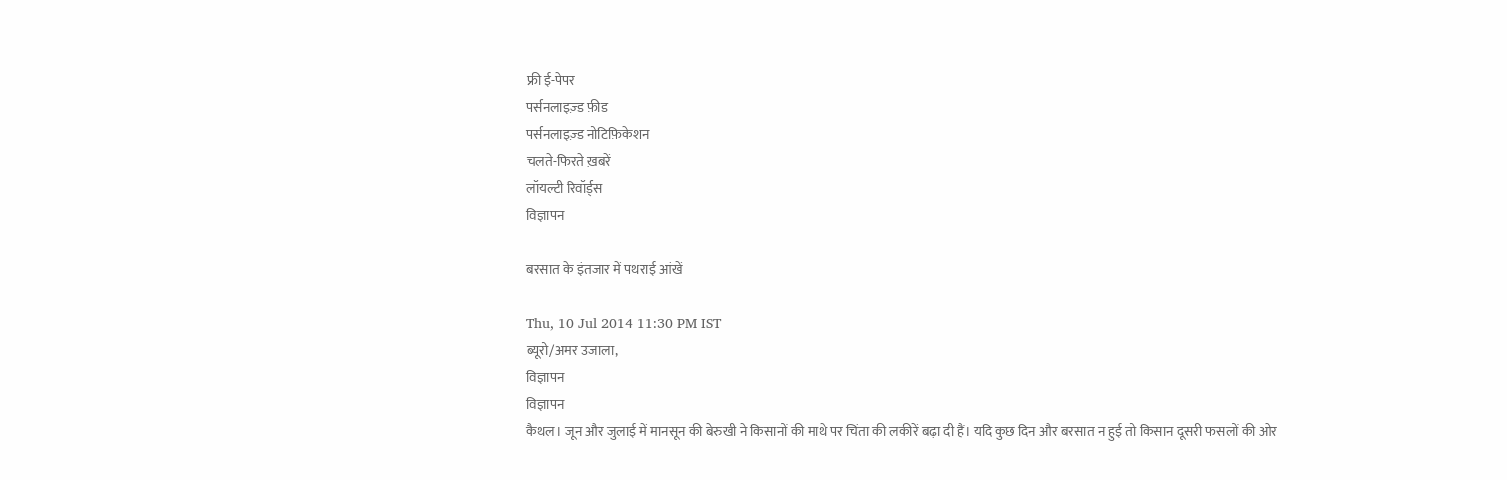फ्री ई-पेपर
पर्सनलाइज़्ड फ़ीड
पर्सनलाइज़्ड नोटिफ़िकेशन
चलते-फिरते ख़बरें
लॉयल्टी रिवॉर्ड्स
विज्ञापन

बरसात के इंतजार में पथराई आंखें

Thu, 10 Jul 2014 11:30 PM IST
ब्यूरो/अमर उजाला,
विज्ञापन
विज्ञापन
कैथल। जून और जुलाई में मानसून की बेरुखी ने किसानों की माथे पर चिंता की लकीरें बढ़ा दी हैं। यदि कुछ दिन और बरसात न हुई तो किसान दूसरी फसलों की ओर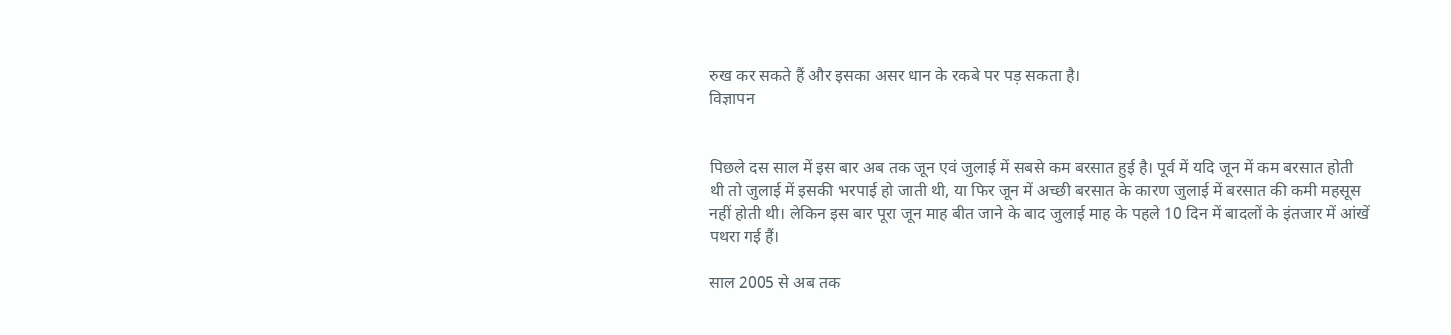रुख कर सकते हैं और इसका असर धान के रकबे पर पड़ सकता है।
विज्ञापन


पिछले दस साल में इस बार अब तक जून एवं जुलाई में सबसे कम बरसात हुई है। पूर्व में यदि जून में कम बरसात होती थी तो जुलाई में इसकी भरपाई हो जाती थी, या फिर जून में अच्छी बरसात के कारण जुलाई में बरसात की कमी महसूस नहीं होती थी। लेकिन इस बार पूरा जून माह बीत जाने के बाद जुलाई माह के पहले 10 दिन में बादलों के इंतजार में आंखें पथरा गई हैं।

साल 2005 से अब तक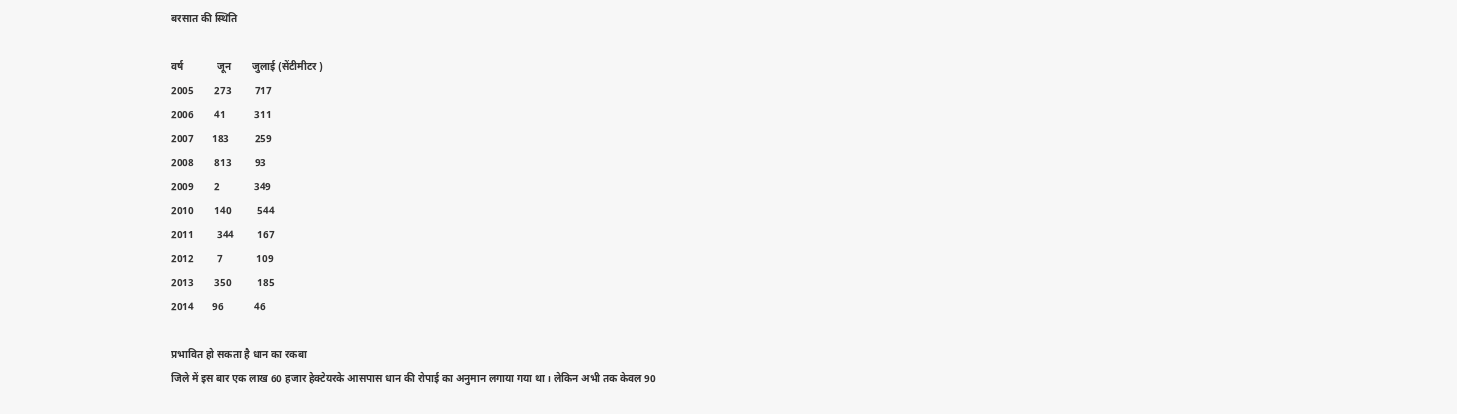बरसात की स्थिति

वर्ष             जून        जुलाई (सेंटीमीटर )
2005        273         717
2006        41           311
2007       183          259
2008        813         93
2009        2             349
2010        140          544
2011         344         167
2012         7             109
2013        350          185
2014       96            46

प्रभावित हो सकता है धान का रकबा
जिले में इस बार एक लाख 60 हजार हेक्टेयरके आसपास धान की रोपाई का अनुमान लगाया गया था। लेकिन अभी तक केवल 90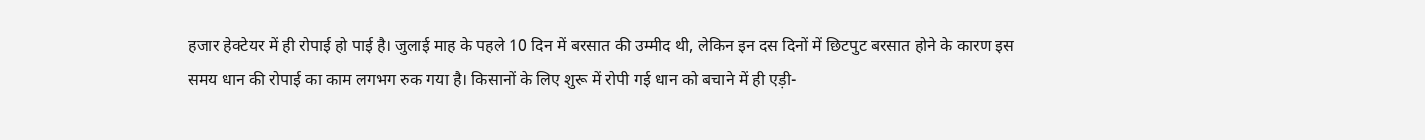हजार हेक्टेयर में ही रोपाई हो पाई है। जुलाई माह के पहले 10 दिन में बरसात की उम्मीद थी, लेकिन इन दस दिनों में छिटपुट बरसात होने के कारण इस समय धान की रोपाई का काम लगभग रुक गया है। किसानों के लिए शुरू में रोपी गई धान को बचाने में ही एड़ी-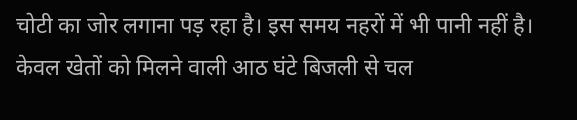चोटी का जोर लगाना पड़ रहा है। इस समय नहरों में भी पानी नहीं है। केवल खेतों को मिलने वाली आठ घंटे बिजली से चल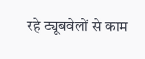रहे ट्यूबवेलों से काम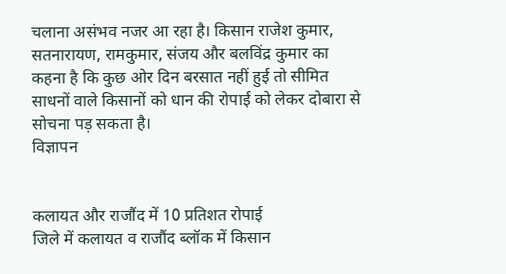चलाना असंभव नजर आ रहा है। किसान राजेश कुमार, सतनारायण, रामकुमार, संजय और बलविंद्र कुमार का कहना है कि कुछ ओर दिन बरसात नहीं हुई तो सीमित साधनों वाले किसानों को धान की रोपाई को लेकर दोबारा से सोचना पड़ सकता है।
विज्ञापन


कलायत और राजौंद में 10 प्रतिशत रोपाई
जिले में कलायत व राजौंद ब्लॉक में किसान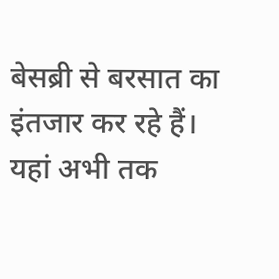बेसब्री से बरसात का इंतजार कर रहे हैं। यहां अभी तक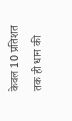केवल 10 प्रतिशत तक ही धान की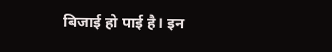बिजाई हो पाई है। इन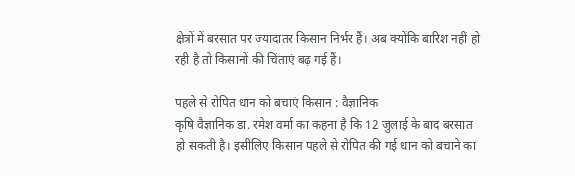क्षेत्रों में बरसात पर ज्यादातर किसान निर्भर हैं। अब क्योंकि बारिश नहीं हो रही है तो किसानों की चिंताएं बढ़ गई हैं।

पहले से रोपित धान को बचाएं किसान : वैज्ञानिक
कृषि वैज्ञानिक डा. रमेश वर्मा का कहना है कि 12 जुलाई के बाद बरसात हो सकती है। इसीलिए किसान पहले से रोपित की गई धान को बचाने का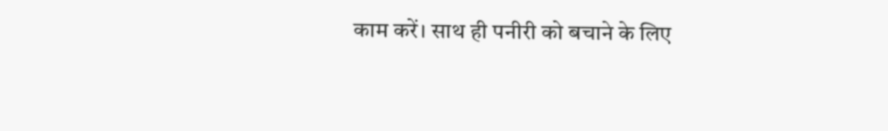काम करें। साथ ही पनीरी को बचाने के लिए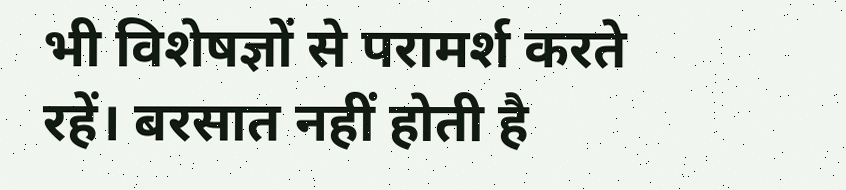भी विशेषज्ञों से परामर्श करते रहें। बरसात नहीं होती है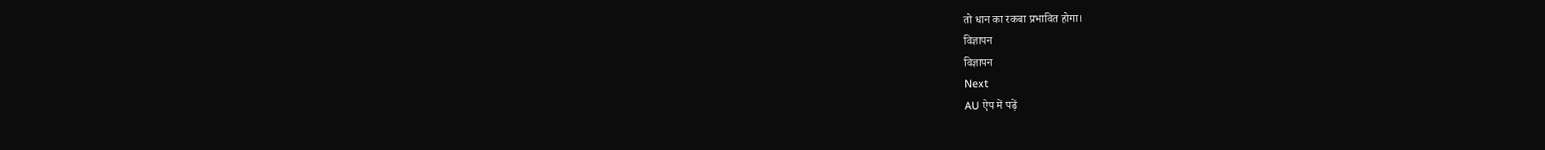तो धान का रकबा प्रभावित होगा।
विज्ञापन
विज्ञापन
Next
AU ऐप में पढ़ें